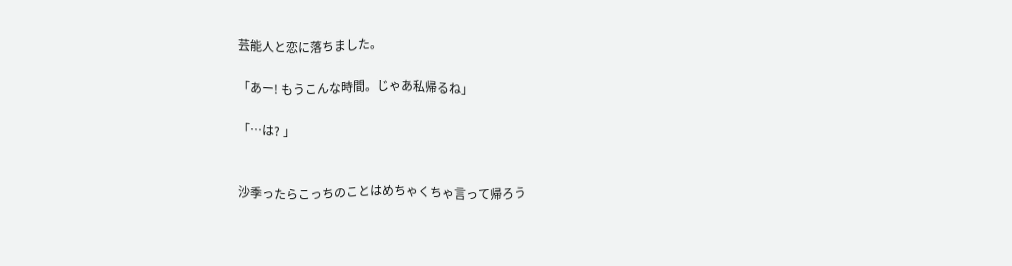芸能人と恋に落ちました。

「あー! もうこんな時間。じゃあ私帰るね」

「…は? 」


沙季ったらこっちのことはめちゃくちゃ言って帰ろう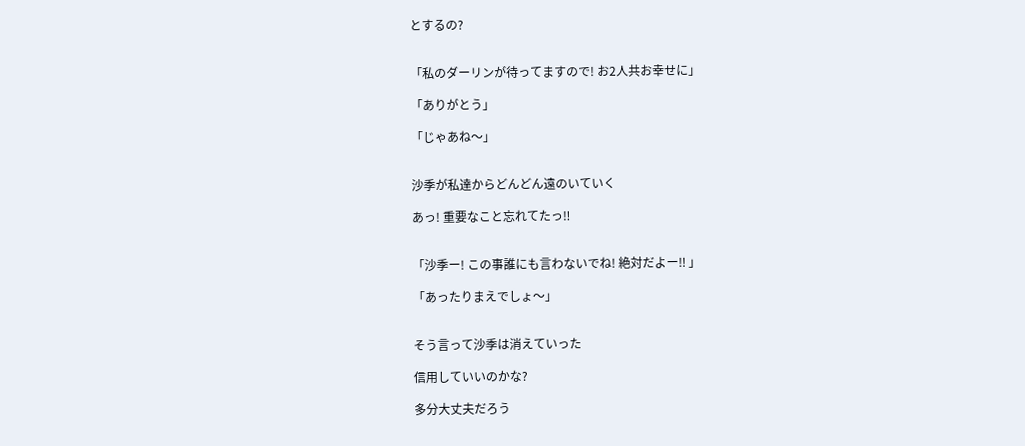とするの?


「私のダーリンが待ってますので! お2人共お幸せに」

「ありがとう」

「じゃあね〜」


沙季が私達からどんどん遠のいていく

あっ! 重要なこと忘れてたっ‼


「沙季ー! この事誰にも言わないでね! 絶対だよー‼ 」

「あったりまえでしょ〜」


そう言って沙季は消えていった

信用していいのかな?

多分大丈夫だろう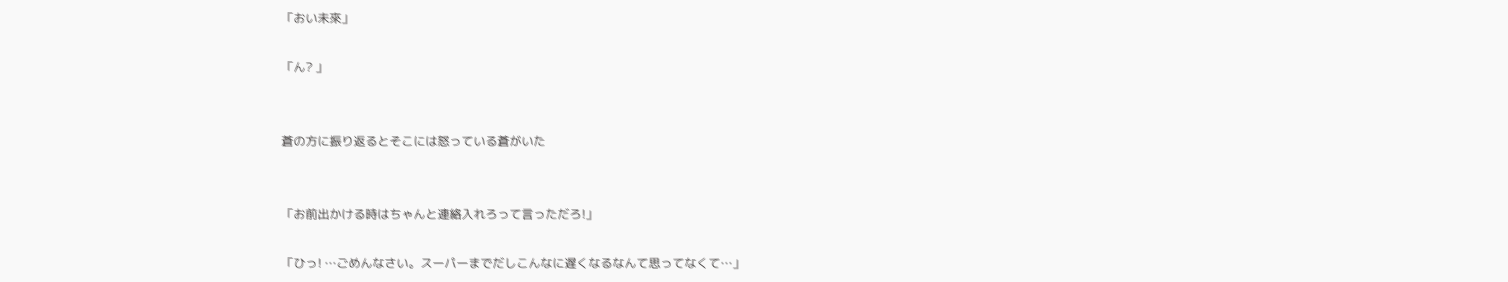「おい未來」

「ん? 」


蒼の方に振り返るとそこには怒っている蒼がいた


「お前出かける時はちゃんと連絡入れろって言っただろ!」

「ひっ! …ごめんなさい。スーパーまでだしこんなに遅くなるなんて思ってなくて…」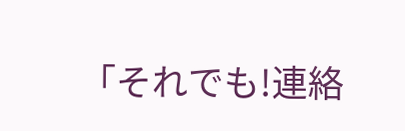「それでも!連絡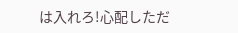は入れろ!心配しただ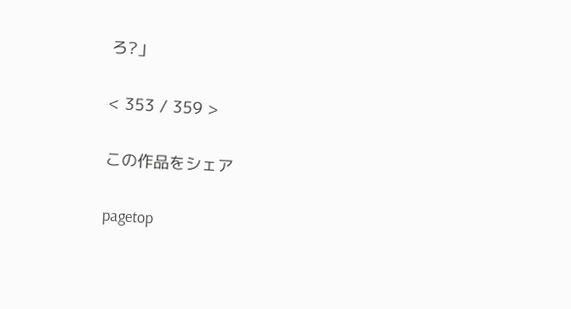ろ?」

< 353 / 359 >

この作品をシェア

pagetop